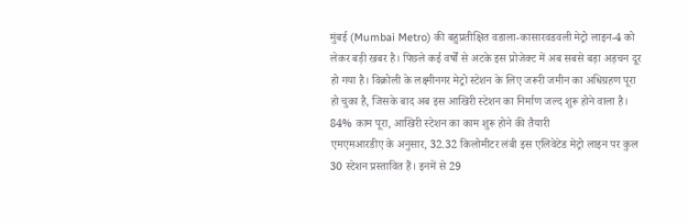मुंबई (Mumbai Metro) की बहुप्रतीक्षित वडाला-कासारवडवली मेट्रो लाइन-4 को लेकर बड़ी खबर है। पिछले कई वर्षों से अटके इस प्रोजेक्ट में अब सबसे बड़ा अड़चन दूर हो गया है। विक्रोली के लक्ष्मीनगर मेट्रो स्टेशन के लिए जरूरी जमीन का अधिग्रहण पूरा हो चुका है, जिसके बाद अब इस आखिरी स्टेशन का निर्माण जल्द शुरू होने वाला है।
84% काम पूरा, आखिरी स्टेशन का काम शुरू होने की तैयारी
एमएमआरडीए के अनुसार, 32.32 किलोमीटर लंबी इस एलिवेटेड मेट्रो लाइन पर कुल 30 स्टेशन प्रस्तावित हैं। इनमें से 29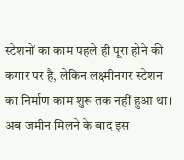स्टेशनों का काम पहले ही पूरा होने की कगार पर है, लेकिन लक्ष्मीनगर स्टेशन का निर्माण काम शुरू तक नहीं हुआ था। अब जमीन मिलने के बाद इस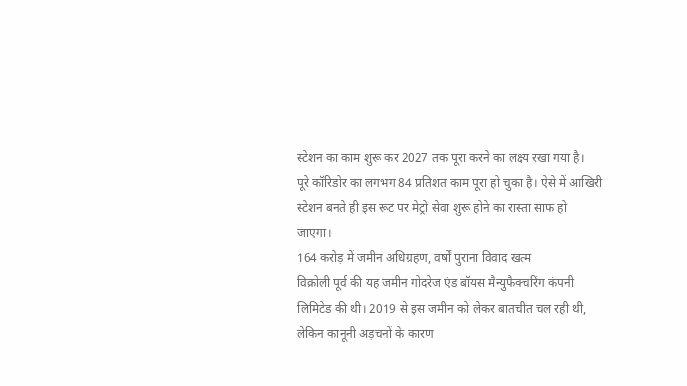स्टेशन का काम शुरू कर 2027 तक पूरा करने का लक्ष्य रखा गया है।
पूरे कॉरिडोर का लगभग 84 प्रतिशत काम पूरा हो चुका है। ऐसे में आखिरी स्टेशन बनते ही इस रूट पर मेट्रो सेवा शुरू होने का रास्ता साफ हो जाएगा।
164 करोड़ में जमीन अधिग्रहण, वर्षों पुराना विवाद खत्म
विक्रोली पूर्व की यह जमीन गोदरेज एंड बॉयस मैन्युफैक्चरिंग कंपनी लिमिटेड की थी। 2019 से इस जमीन को लेकर बातचीत चल रही थी, लेकिन कानूनी अड़चनों के कारण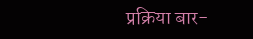प्रक्रिया बार-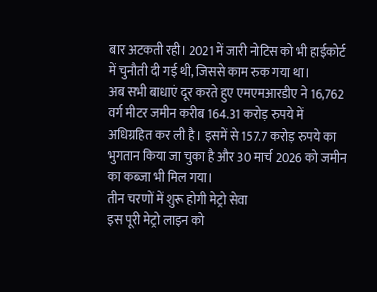बार अटकती रही। 2021 में जारी नोटिस को भी हाईकोर्ट में चुनौती दी गई थी, जिससे काम रुक गया था।
अब सभी बाधाएं दूर करते हुए एमएमआरडीए ने 16,762 वर्ग मीटर जमीन करीब 164.31 करोड़ रुपये में अधिग्रहित कर ली है। इसमें से 157.7 करोड़ रुपये का भुगतान किया जा चुका है और 30 मार्च 2026 को जमीन का कब्जा भी मिल गया।
तीन चरणों में शुरू होगी मेट्रो सेवा
इस पूरी मेट्रो लाइन को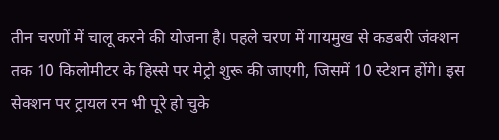तीन चरणों में चालू करने की योजना है। पहले चरण में गायमुख से कडबरी जंक्शन तक 10 किलोमीटर के हिस्से पर मेट्रो शुरू की जाएगी, जिसमें 10 स्टेशन होंगे। इस सेक्शन पर ट्रायल रन भी पूरे हो चुके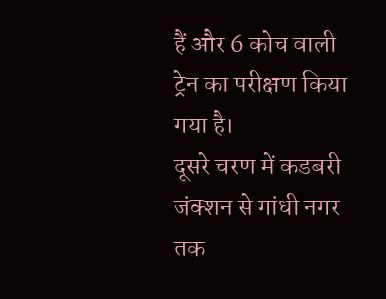हैं और 6 कोच वाली ट्रेन का परीक्षण किया गया है।
दूसरे चरण में कडबरी जंक्शन से गांधी नगर तक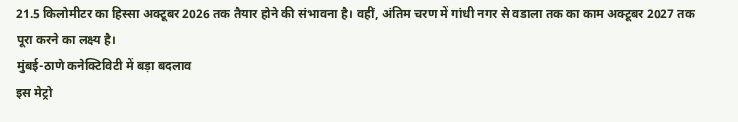21.5 किलोमीटर का हिस्सा अक्टूबर 2026 तक तैयार होने की संभावना है। वहीं, अंतिम चरण में गांधी नगर से वडाला तक का काम अक्टूबर 2027 तक पूरा करने का लक्ष्य है।
मुंबई-ठाणे कनेक्टिविटी में बड़ा बदलाव
इस मेट्रो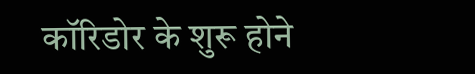कॉरिडोर के शुरू होने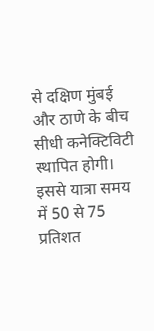से दक्षिण मुंबई और ठाणे के बीच सीधी कनेक्टिविटी स्थापित होगी। इससे यात्रा समय में 50 से 75 प्रतिशत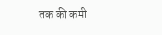तक की कमी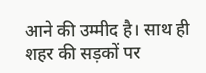आने की उम्मीद है। साथ ही शहर की सड़कों पर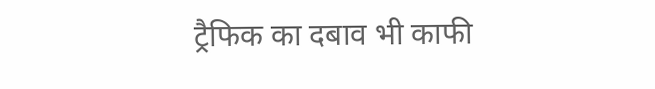ट्रैफिक का दबाव भी काफी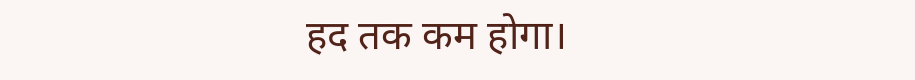हद तक कम होगा।